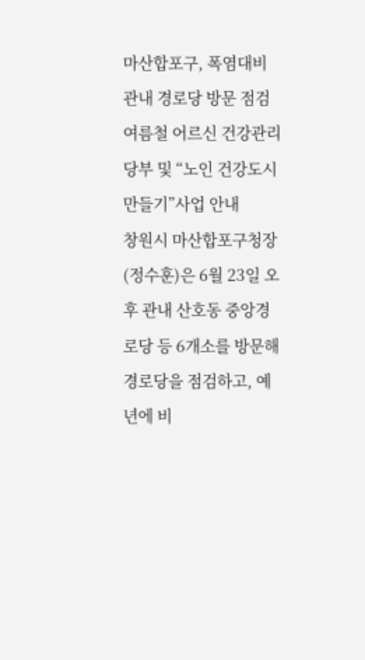마산합포구, 폭염대비 관내 경로당 방문 점검
여름철 어르신 건강관리 당부 및 “노인 건강도시 만들기”사업 안내
창원시 마산합포구청장(정수훈)은 6월 23일 오후 관내 산호동 중앙경로당 등 6개소를 방문해 경로당을 점검하고, 예년에 비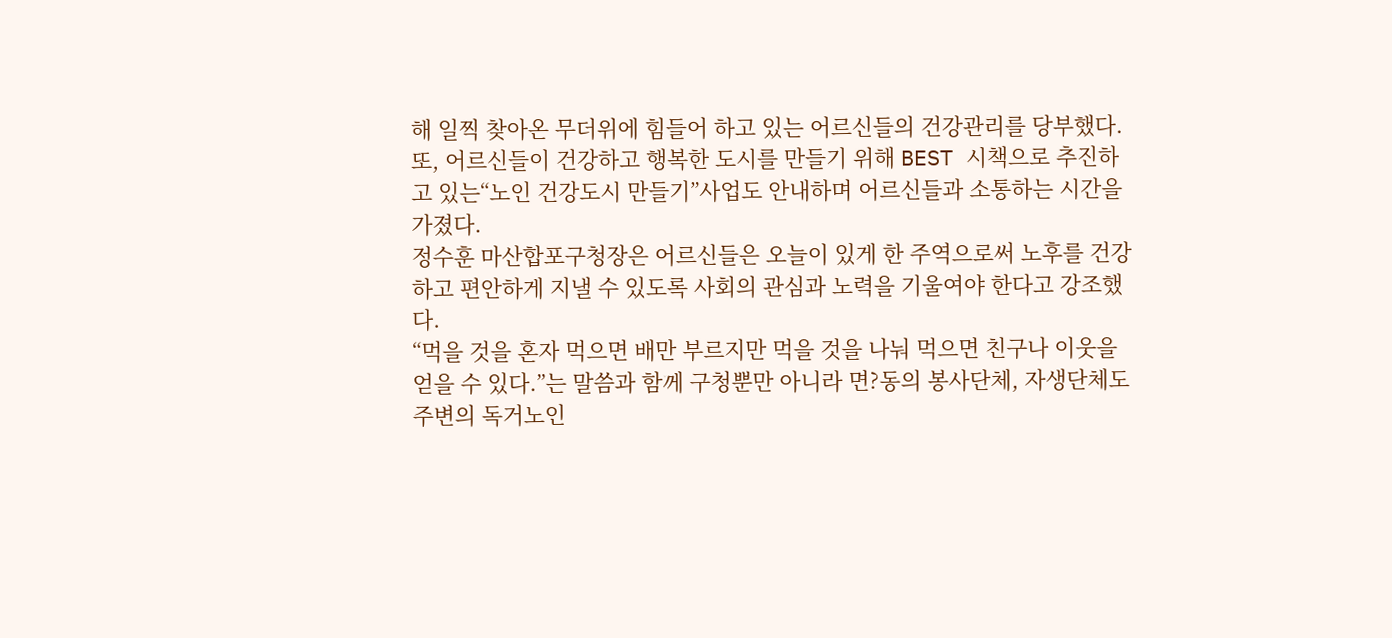해 일찍 찾아온 무더위에 힘들어 하고 있는 어르신들의 건강관리를 당부했다.
또, 어르신들이 건강하고 행복한 도시를 만들기 위해 BEST 시책으로 추진하고 있는“노인 건강도시 만들기”사업도 안내하며 어르신들과 소통하는 시간을 가졌다.
정수훈 마산합포구청장은 어르신들은 오늘이 있게 한 주역으로써 노후를 건강하고 편안하게 지낼 수 있도록 사회의 관심과 노력을 기울여야 한다고 강조했다.
“먹을 것을 혼자 먹으면 배만 부르지만 먹을 것을 나눠 먹으면 친구나 이웃을 얻을 수 있다.”는 말씀과 함께 구청뿐만 아니라 면?동의 봉사단체, 자생단체도 주변의 독거노인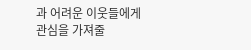과 어려운 이웃들에게 관심을 가져줄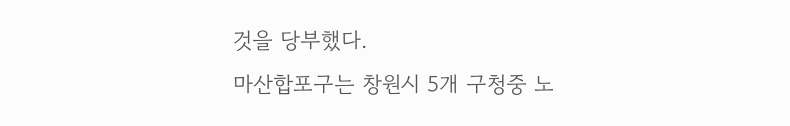것을 당부했다.
마산합포구는 창원시 5개 구청중 노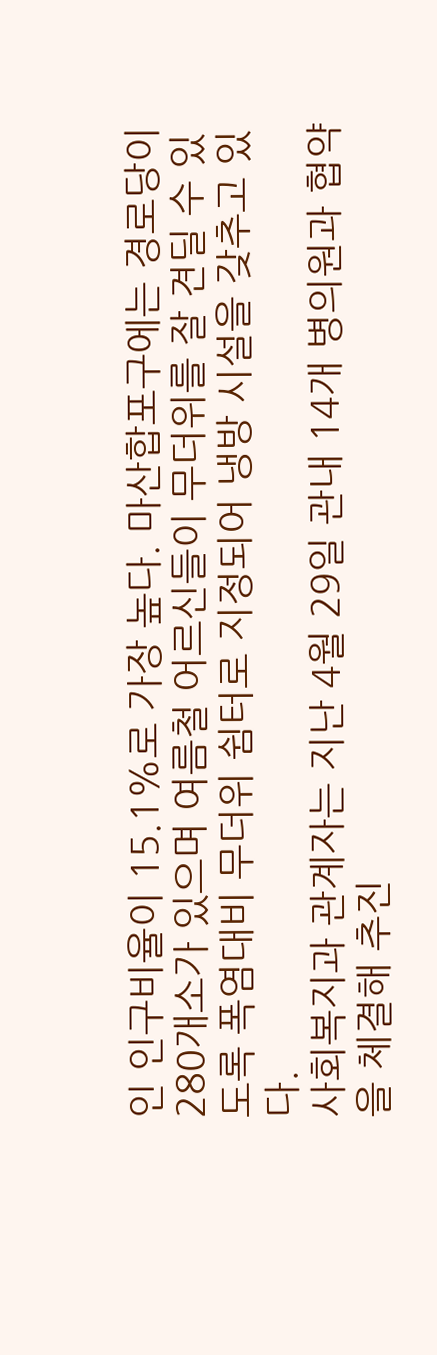인 인구비율이 15.1%로 가장 높다. 마산합포구에는 경로당이 280개소가 있으며 여름철 어르신들이 무더위를 잘 견딜 수 있도록 폭염대비 무더위 쉼터로 지정되어 냉방 시설을 갖추고 있다.
사회복지과 관계자는 지난 4월 29일 관내 14개 병의원과 협약을 체결해 추진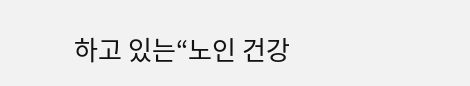하고 있는“노인 건강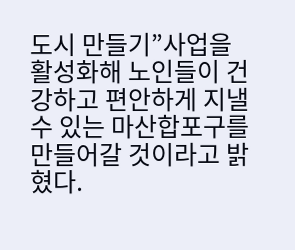도시 만들기”사업을 활성화해 노인들이 건강하고 편안하게 지낼 수 있는 마산합포구를 만들어갈 것이라고 밝혔다.